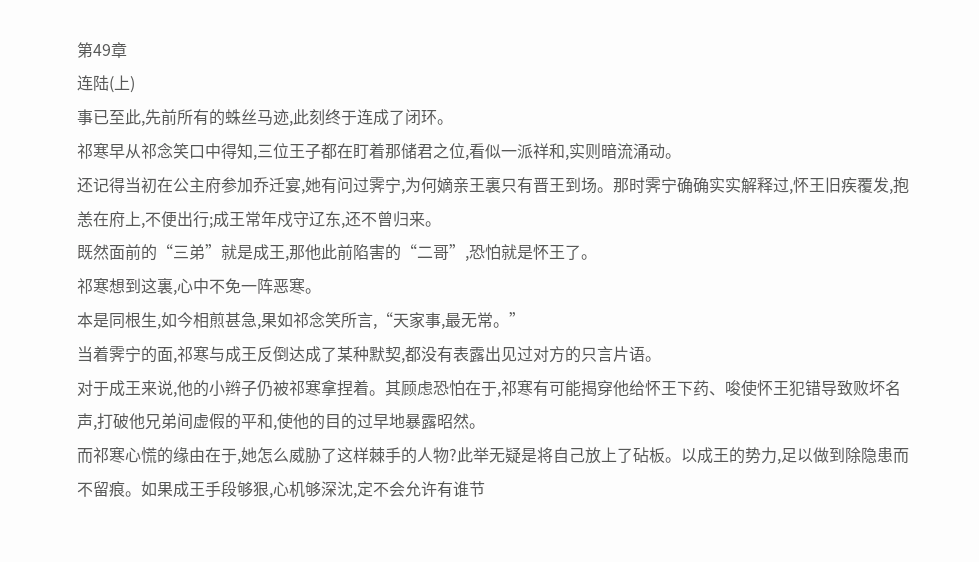第49章
连陆(上)
事已至此,先前所有的蛛丝马迹,此刻终于连成了闭环。
祁寒早从祁念笑口中得知,三位王子都在盯着那储君之位,看似一派祥和,实则暗流涌动。
还记得当初在公主府参加乔迁宴,她有问过霁宁,为何嫡亲王裏只有晋王到场。那时霁宁确确实实解释过,怀王旧疾覆发,抱恙在府上,不便出行;成王常年戍守辽东,还不曾归来。
既然面前的“三弟”就是成王,那他此前陷害的“二哥”,恐怕就是怀王了。
祁寒想到这裏,心中不免一阵恶寒。
本是同根生,如今相煎甚急,果如祁念笑所言,“天家事,最无常。”
当着霁宁的面,祁寒与成王反倒达成了某种默契,都没有表露出见过对方的只言片语。
对于成王来说,他的小辫子仍被祁寒拿捏着。其顾虑恐怕在于,祁寒有可能揭穿他给怀王下药、唆使怀王犯错导致败坏名声,打破他兄弟间虚假的平和,使他的目的过早地暴露昭然。
而祁寒心慌的缘由在于,她怎么威胁了这样棘手的人物?此举无疑是将自己放上了砧板。以成王的势力,足以做到除隐患而不留痕。如果成王手段够狠,心机够深沈,定不会允许有谁节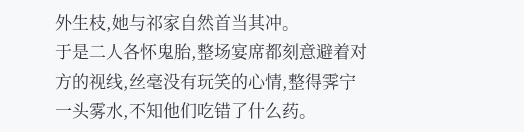外生枝,她与祁家自然首当其冲。
于是二人各怀鬼胎,整场宴席都刻意避着对方的视线,丝毫没有玩笑的心情,整得霁宁一头雾水,不知他们吃错了什么药。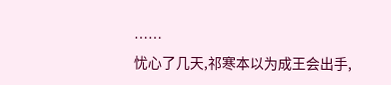……
忧心了几天,祁寒本以为成王会出手,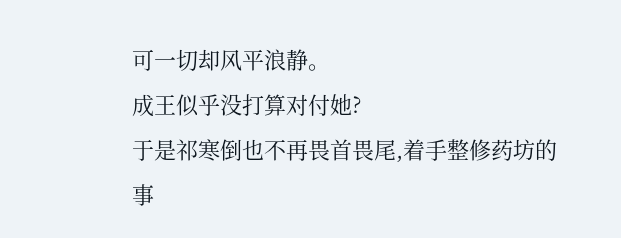可一切却风平浪静。
成王似乎没打算对付她?
于是祁寒倒也不再畏首畏尾,着手整修药坊的事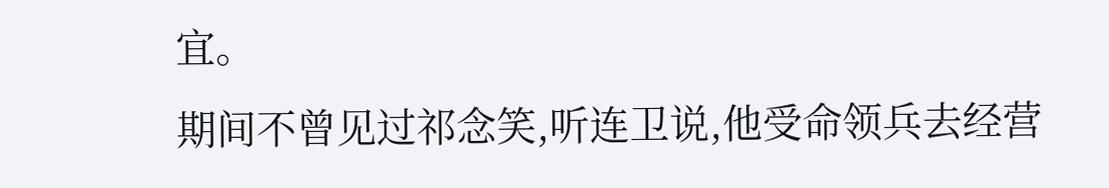宜。
期间不曾见过祁念笑,听连卫说,他受命领兵去经营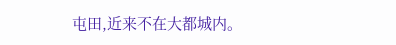屯田,近来不在大都城内。